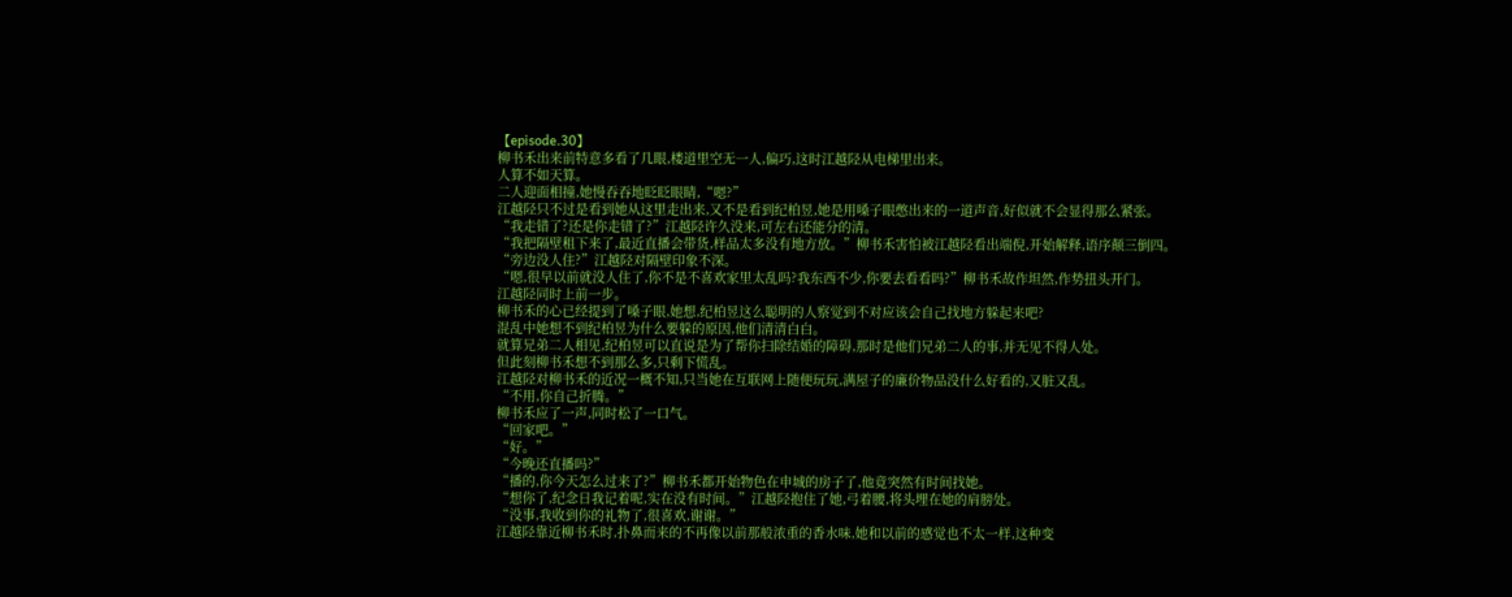【episode.30】
柳书禾出来前特意多看了几眼,楼道里空无一人,偏巧,这时江越陉从电梯里出来。
人算不如天算。
二人迎面相撞,她慢吞吞地眨眨眼睛,“嗯?”
江越陉只不过是看到她从这里走出来,又不是看到纪柏昱,她是用嗓子眼憋出来的一道声音,好似就不会显得那么紧张。
“我走错了?还是你走错了?”江越陉许久没来,可左右还能分的清。
“我把隔壁租下来了,最近直播会带货,样品太多没有地方放。”柳书禾害怕被江越陉看出端倪,开始解释,语序颠三倒四。
“旁边没人住?”江越陉对隔壁印象不深。
“嗯,很早以前就没人住了,你不是不喜欢家里太乱吗?我东西不少,你要去看看吗?”柳书禾故作坦然,作势扭头开门。
江越陉同时上前一步。
柳书禾的心已经提到了嗓子眼,她想,纪柏昱这么聪明的人察觉到不对应该会自己找地方躲起来吧?
混乱中她想不到纪柏昱为什么要躲的原因,他们清清白白。
就算兄弟二人相见,纪柏昱可以直说是为了帮你扫除结婚的障碍,那时是他们兄弟二人的事,并无见不得人处。
但此刻柳书禾想不到那么多,只剩下慌乱。
江越陉对柳书禾的近况一概不知,只当她在互联网上随便玩玩,满屋子的廉价物品没什么好看的,又脏又乱。
“不用,你自己折腾。”
柳书禾应了一声,同时松了一口气。
“回家吧。”
“好。”
“今晚还直播吗?”
“播的,你今天怎么过来了?”柳书禾都开始物色在申城的房子了,他竟突然有时间找她。
“想你了,纪念日我记着呢,实在没有时间。”江越陉抱住了她,弓着腰,将头埋在她的肩膀处。
“没事,我收到你的礼物了,很喜欢,谢谢。”
江越陉靠近柳书禾时,扑鼻而来的不再像以前那般浓重的香水味,她和以前的感觉也不太一样,这种变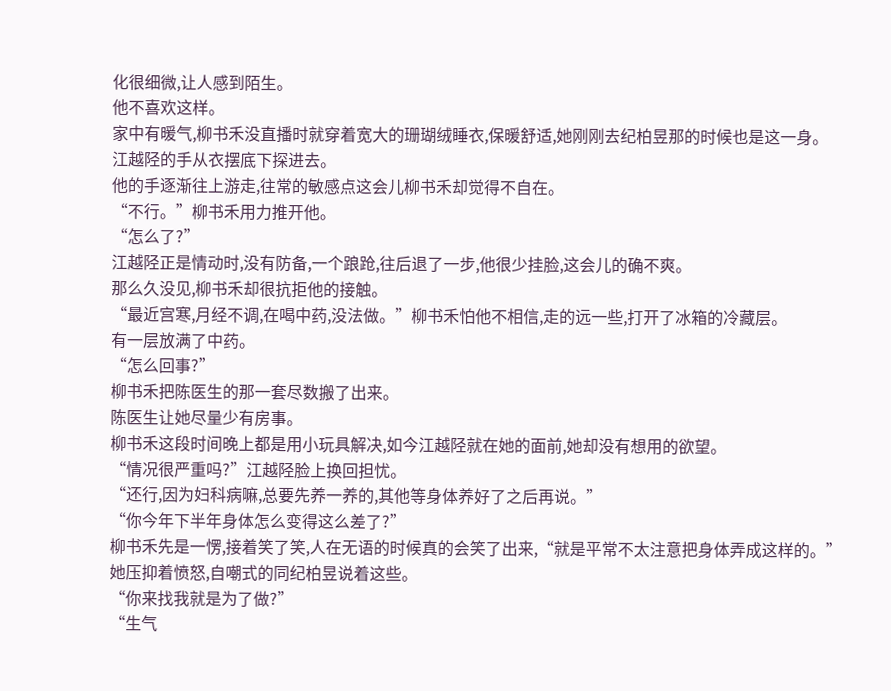化很细微,让人感到陌生。
他不喜欢这样。
家中有暖气,柳书禾没直播时就穿着宽大的珊瑚绒睡衣,保暖舒适,她刚刚去纪柏昱那的时候也是这一身。
江越陉的手从衣摆底下探进去。
他的手逐渐往上游走,往常的敏感点这会儿柳书禾却觉得不自在。
“不行。”柳书禾用力推开他。
“怎么了?”
江越陉正是情动时,没有防备,一个踉跄,往后退了一步,他很少挂脸,这会儿的确不爽。
那么久没见,柳书禾却很抗拒他的接触。
“最近宫寒,月经不调,在喝中药,没法做。”柳书禾怕他不相信,走的远一些,打开了冰箱的冷藏层。
有一层放满了中药。
“怎么回事?”
柳书禾把陈医生的那一套尽数搬了出来。
陈医生让她尽量少有房事。
柳书禾这段时间晚上都是用小玩具解决,如今江越陉就在她的面前,她却没有想用的欲望。
“情况很严重吗?”江越陉脸上换回担忧。
“还行,因为妇科病嘛,总要先养一养的,其他等身体养好了之后再说。”
“你今年下半年身体怎么变得这么差了?”
柳书禾先是一愣,接着笑了笑,人在无语的时候真的会笑了出来,“就是平常不太注意把身体弄成这样的。”
她压抑着愤怒,自嘲式的同纪柏昱说着这些。
“你来找我就是为了做?”
“生气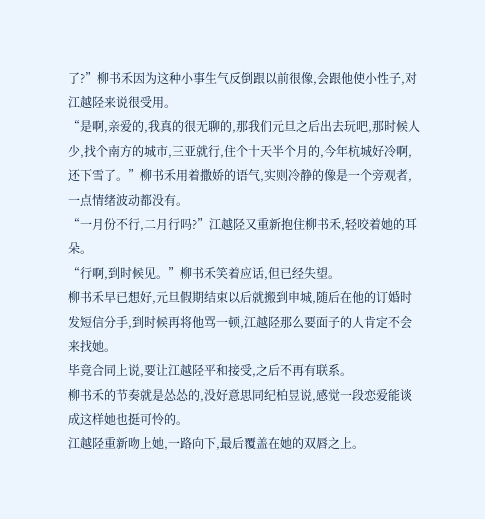了?”柳书禾因为这种小事生气反倒跟以前很像,会跟他使小性子,对江越陉来说很受用。
“是啊,亲爱的,我真的很无聊的,那我们元旦之后出去玩吧,那时候人少,找个南方的城市,三亚就行,住个十天半个月的,今年杭城好冷啊,还下雪了。”柳书禾用着撒娇的语气,实则冷静的像是一个旁观者,一点情绪波动都没有。
“一月份不行,二月行吗?”江越陉又重新抱住柳书禾,轻咬着她的耳朵。
“行啊,到时候见。”柳书禾笑着应话,但已经失望。
柳书禾早已想好,元旦假期结束以后就搬到申城,随后在他的订婚时发短信分手,到时候再将他骂一顿,江越陉那么要面子的人肯定不会来找她。
毕竟合同上说,要让江越陉平和接受,之后不再有联系。
柳书禾的节奏就是怂怂的,没好意思同纪柏昱说,感觉一段恋爱能谈成这样她也挺可怜的。
江越陉重新吻上她,一路向下,最后覆盖在她的双唇之上。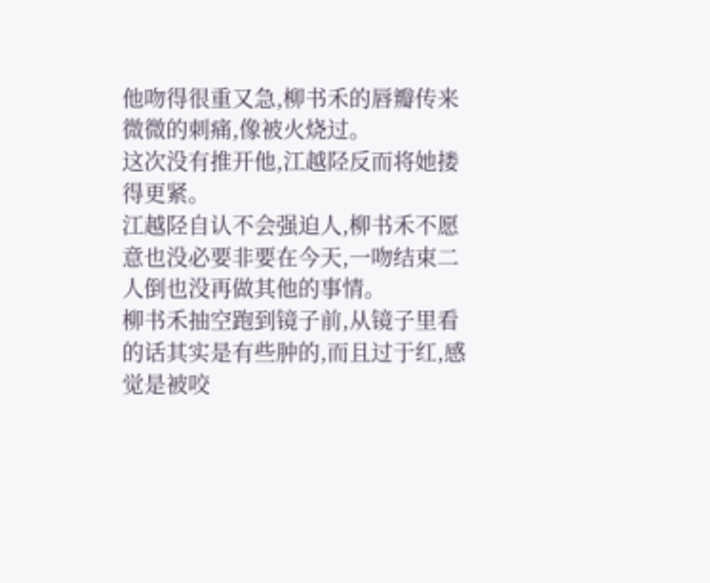他吻得很重又急,柳书禾的唇瓣传来微微的刺痛,像被火烧过。
这次没有推开他,江越陉反而将她搂得更紧。
江越陉自认不会强迫人,柳书禾不愿意也没必要非要在今天,一吻结束二人倒也没再做其他的事情。
柳书禾抽空跑到镜子前,从镜子里看的话其实是有些肿的,而且过于红,感觉是被咬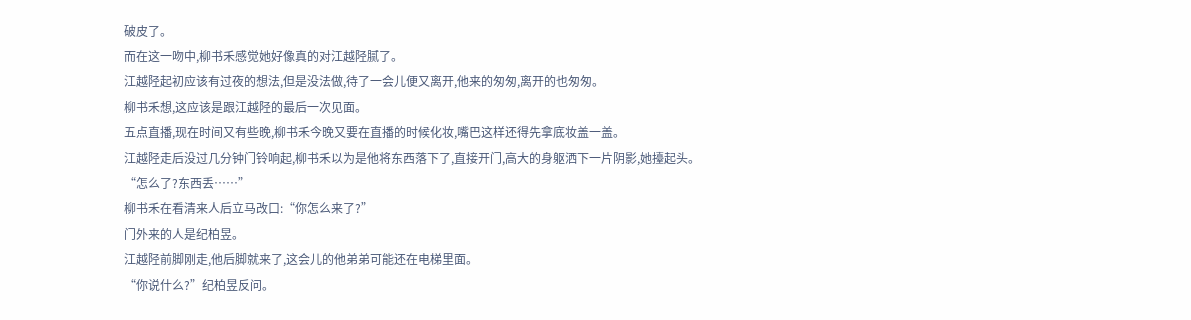破皮了。
而在这一吻中,柳书禾感觉她好像真的对江越陉腻了。
江越陉起初应该有过夜的想法,但是没法做,待了一会儿便又离开,他来的匆匆,离开的也匆匆。
柳书禾想,这应该是跟江越陉的最后一次见面。
五点直播,现在时间又有些晚,柳书禾今晚又要在直播的时候化妆,嘴巴这样还得先拿底妆盖一盖。
江越陉走后没过几分钟门铃响起,柳书禾以为是他将东西落下了,直接开门,高大的身躯洒下一片阴影,她擡起头。
“怎么了?东西丢……”
柳书禾在看清来人后立马改口:“你怎么来了?”
门外来的人是纪柏昱。
江越陉前脚刚走,他后脚就来了,这会儿的他弟弟可能还在电梯里面。
“你说什么?”纪柏昱反问。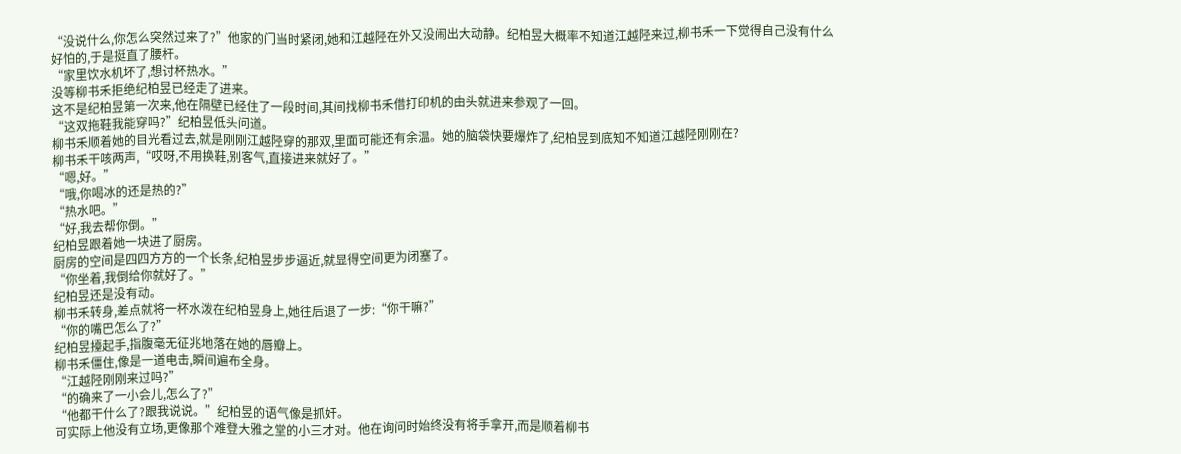“没说什么,你怎么突然过来了?”他家的门当时紧闭,她和江越陉在外又没闹出大动静。纪柏昱大概率不知道江越陉来过,柳书禾一下觉得自己没有什么好怕的,于是挺直了腰杆。
“家里饮水机坏了,想讨杯热水。”
没等柳书禾拒绝纪柏昱已经走了进来。
这不是纪柏昱第一次来,他在隔壁已经住了一段时间,其间找柳书禾借打印机的由头就进来参观了一回。
“这双拖鞋我能穿吗?”纪柏昱低头问道。
柳书禾顺着她的目光看过去,就是刚刚江越陉穿的那双,里面可能还有余温。她的脑袋快要爆炸了,纪柏昱到底知不知道江越陉刚刚在?
柳书禾干咳两声,“哎呀,不用换鞋,别客气,直接进来就好了。”
“嗯,好。”
“哦,你喝冰的还是热的?”
“热水吧。”
“好,我去帮你倒。”
纪柏昱跟着她一块进了厨房。
厨房的空间是四四方方的一个长条,纪柏昱步步逼近,就显得空间更为闭塞了。
“你坐着,我倒给你就好了。”
纪柏昱还是没有动。
柳书禾转身,差点就将一杯水泼在纪柏昱身上,她往后退了一步:“你干嘛?”
“你的嘴巴怎么了?”
纪柏昱擡起手,指腹毫无征兆地落在她的唇瓣上。
柳书禾僵住,像是一道电击,瞬间遍布全身。
“江越陉刚刚来过吗?”
“的确来了一小会儿,怎么了?”
“他都干什么了?跟我说说。”纪柏昱的语气像是抓奸。
可实际上他没有立场,更像那个难登大雅之堂的小三才对。他在询问时始终没有将手拿开,而是顺着柳书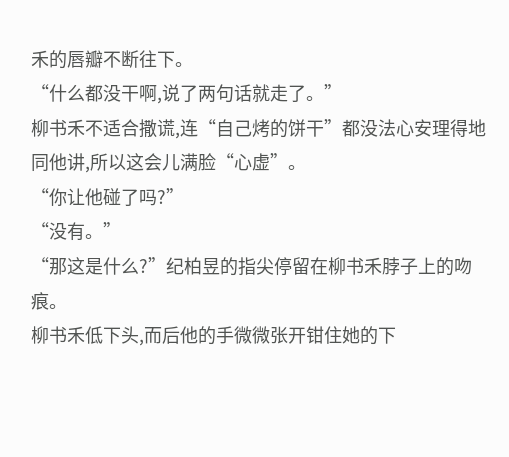禾的唇瓣不断往下。
“什么都没干啊,说了两句话就走了。”
柳书禾不适合撒谎,连“自己烤的饼干”都没法心安理得地同他讲,所以这会儿满脸“心虚”。
“你让他碰了吗?”
“没有。”
“那这是什么?”纪柏昱的指尖停留在柳书禾脖子上的吻痕。
柳书禾低下头,而后他的手微微张开钳住她的下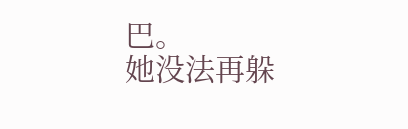巴。
她没法再躲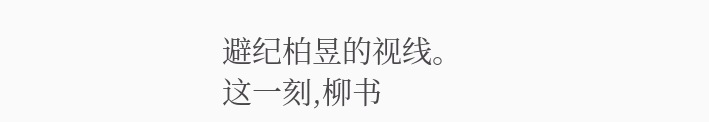避纪柏昱的视线。
这一刻,柳书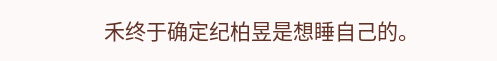禾终于确定纪柏昱是想睡自己的。